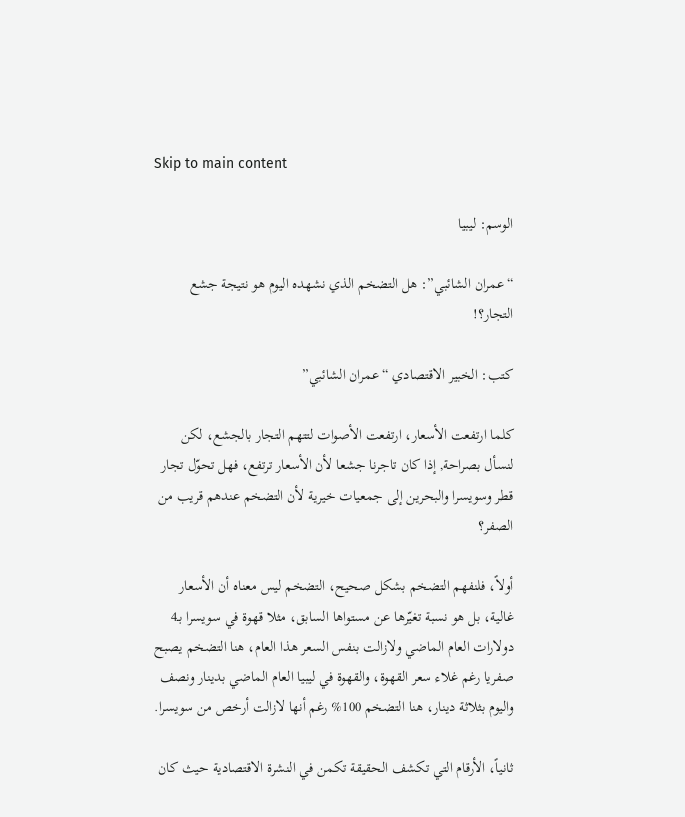Skip to main content

الوسم: ليبيا

“عمران الشائبي”: هل التضخم الذي نشهده اليوم هو نتيجة جشع التجار؟!

كتب: الخبير الاقتصادي “عمران الشائبي”

كلما ارتفعت الأسعار، ارتفعت الأصوات لتتهم التجار بالجشع، لكن لنسأل بصراحة, إذا كان تاجرنا جشعا لأن الأسعار ترتفع، فهل تحوّل تجار قطر وسويسرا والبحرين إلى جمعيات خيرية لأن التضخم عندهم قريب من الصفر؟

أولاً، فلنفهم التضخم بشكل صحيح، التضخم ليس معناه أن الأسعار غالية، بل هو نسبة تغيّرها عن مستواها السابق، مثلا قهوة في سويسرا بـ4 دولارات العام الماضي ولازالت بنفس السعر هذا العام، هنا التضخم يصبح صفريا رغم غلاء سعر القهوة، والقهوة في ليبيا العام الماضي بدينار ونصف واليوم بثلاثة دينار، هنا التضخم 100% رغم أنها لازالت أرخص من سويسرا.

ثانياً، الأرقام التي تكشف الحقيقة تكمن في النشرة الاقتصادية حيث كان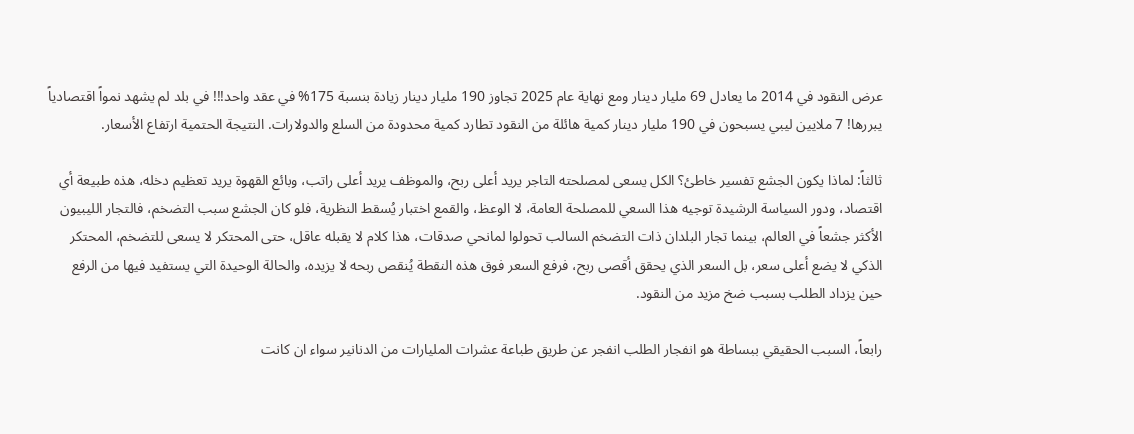عرض النقود في 2014 ما يعادل 69 مليار دينار ومع نهاية عام 2025 تجاوز 190 مليار دينار زيادة بنسبة 175% في عقد واحد!!! في بلد لم يشهد نمواً اقتصادياً يبررها! 7 ملايين ليبي يسبحون في 190 مليار دينار كمية هائلة من النقود تطارد كمية محدودة من السلع والدولارات. النتيجة الحتمية ارتفاع الأسعار.

ثالثاً: لماذا يكون الجشع تفسير خاطئ؟ الكل يسعى لمصلحته التاجر يريد أعلى ربح، والموظف يريد أعلى راتب، وبائع القهوة يريد تعظيم دخله، هذه طبيعة أي اقتصاد، ودور السياسة الرشيدة توجيه هذا السعي للمصلحة العامة، لا الوعظ، والقمع اختبار يُسقط النظرية، فلو كان الجشع سبب التضخم، فالتجار الليبيون الأكثر جشعاً في العالم، بينما تجار البلدان ذات التضخم السالب تحولوا لمانحي صدقات، هذا كلام لا يقبله عاقل، حتى المحتكر لا يسعى للتضخم، المحتكر الذكي لا يضع أعلى سعر، بل السعر الذي يحقق أقصى ربح، فرفع السعر فوق هذه النقطة يُنقص ربحه لا يزيده، والحالة الوحيدة التي يستفيد فيها من الرفع حين يزداد الطلب بسبب ضخ مزيد من النقود.

رابعاً، السبب الحقيقي ببساطة هو انفجار الطلب انفجر عن طريق طباعة عشرات المليارات من الدنانير سواء ان كانت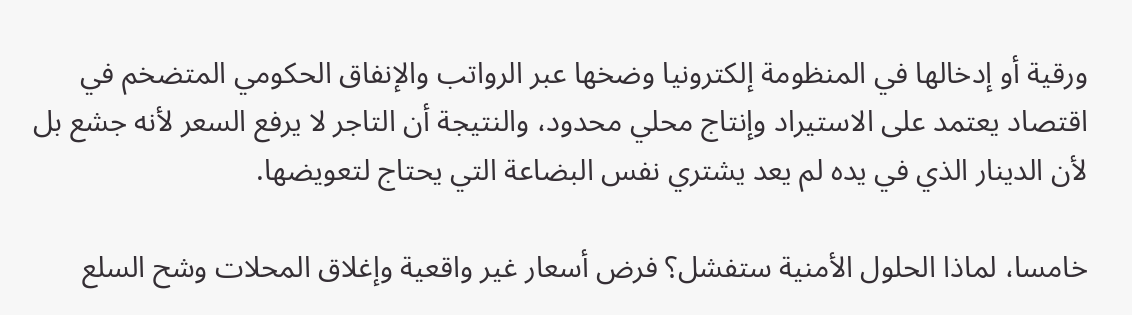ورقية أو إدخالها في المنظومة إلكترونيا وضخها عبر الرواتب والإنفاق الحكومي المتضخم في اقتصاد يعتمد على الاستيراد وإنتاج محلي محدود، والنتيجة أن التاجر لا يرفع السعر لأنه جشع بل لأن الدينار الذي في يده لم يعد يشتري نفس البضاعة التي يحتاج لتعويضها.

خامسا، لماذا الحلول الأمنية ستفشل؟ فرض أسعار غير واقعية وإغلاق المحلات وشح السلع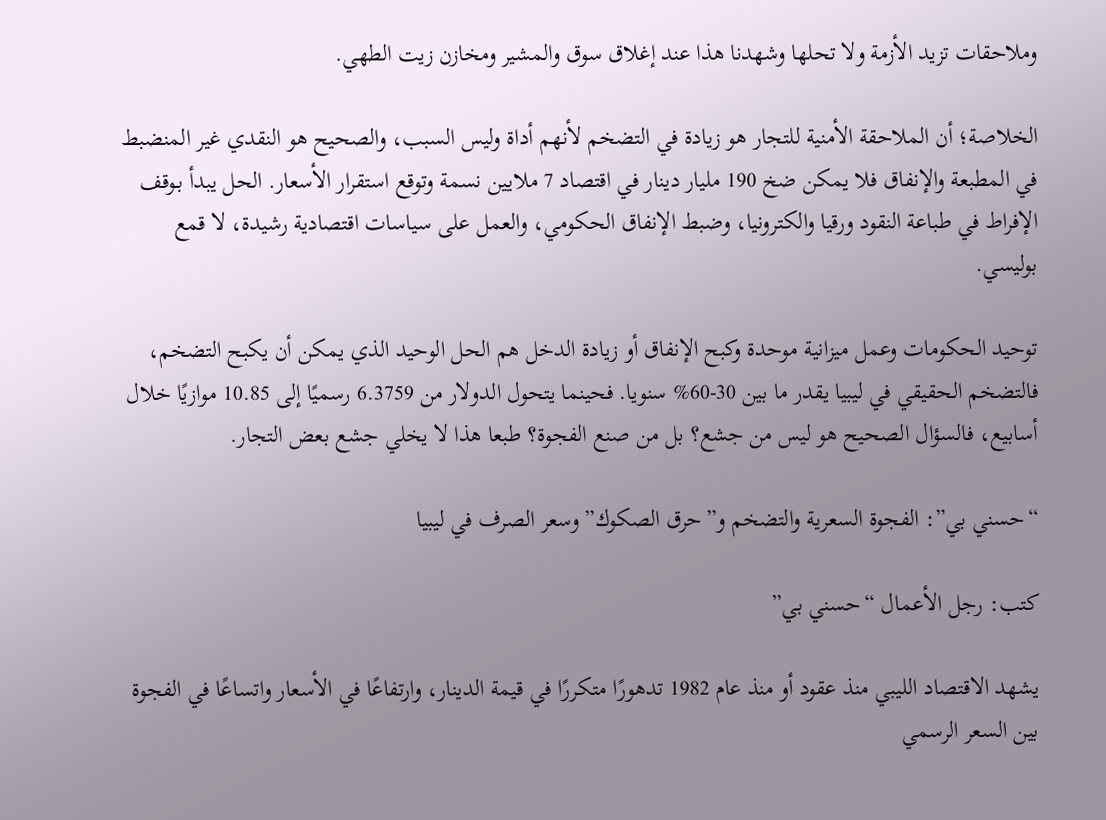وملاحقات تزيد الأزمة ولا تحلها وشهدنا هذا عند إغلاق سوق والمشير ومخازن زيت الطهي.

الخلاصة؛ أن الملاحقة الأمنية للتجار هو زيادة في التضخم لأنهم أداة وليس السبب، والصحيح هو النقدي غير المنضبط في المطبعة والإنفاق فلا يمكن ضخ 190 مليار دينار في اقتصاد 7 ملايين نسمة وتوقع استقرار الأسعار. الحل يبدأ بـوقف الإفراط في طباعة النقود ورقيا والكترونيا، وضبط الإنفاق الحكومي، والعمل على سياسات اقتصادية رشيدة، لا قمع بوليسي.

توحيد الحكومات وعمل ميزانية موحدة وكبح الإنفاق أو زيادة الدخل هم الحل الوحيد الذي يمكن أن يكبح التضخم، فالتضخم الحقيقي في ليبيا يقدر ما بين 30-60% سنويا. فحينما يتحول الدولار من 6.3759 رسميًا إلى 10.85 موازيًا خلال أسابيع، فالسؤال الصحيح هو ليس من جشع؟ بل من صنع الفجوة؟ طبعا هذا لا يخلي جشع بعض التجار.

“حسني بي”: الفجوة السعرية والتضخم و”حرق الصكوك” وسعر الصرف في ليبيا

كتب: رجل الأعمال “حسني بي”

يشهد الاقتصاد الليبي منذ عقود أو منذ عام 1982 تدهورًا متكررًا في قيمة الدينار، وارتفاعًا في الأسعار واتساعًا في الفجوة بين السعر الرسمي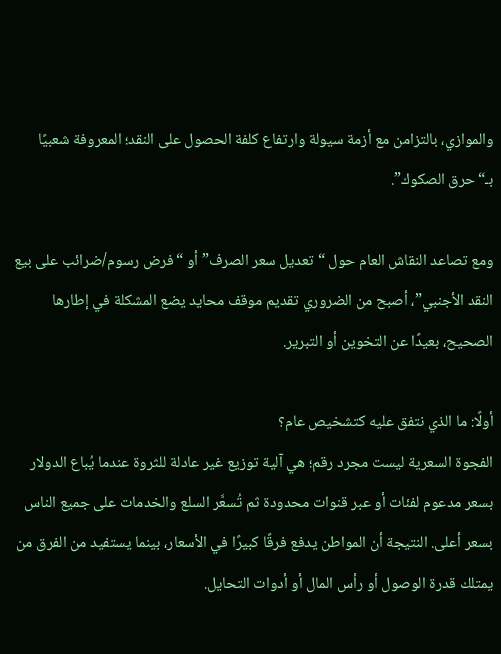والموازي، بالتزامن مع أزمة سيولة وارتفاع كلفة الحصول على النقد؛ المعروفة شعبيًا بـ“حرق الصكوك”.

ومع تصاعد النقاش العام حول “تعديل سعر الصرف” أو “فرض رسوم/ضرائب على بيع النقد الأجنبي”، أصبح من الضروري تقديم موقف محايد يضع المشكلة في إطارها الصحيح، بعيدًا عن التخوين أو التبرير.

أولًا: ما الذي نتفق عليه كتشخيص عام؟
الفجوة السعرية ليست مجرد رقم؛ هي آلية توزيع غير عادلة للثروة عندما يُباع الدولار بسعر مدعوم لفئات أو عبر قنوات محدودة ثم تُسعَّر السلع والخدمات على جميع الناس بسعر أعلى. النتيجة أن المواطن يدفع فرقًا كبيرًا في الأسعار، بينما يستفيد من الفرق من يمتلك قدرة الوصول أو رأس المال أو أدوات التحايل.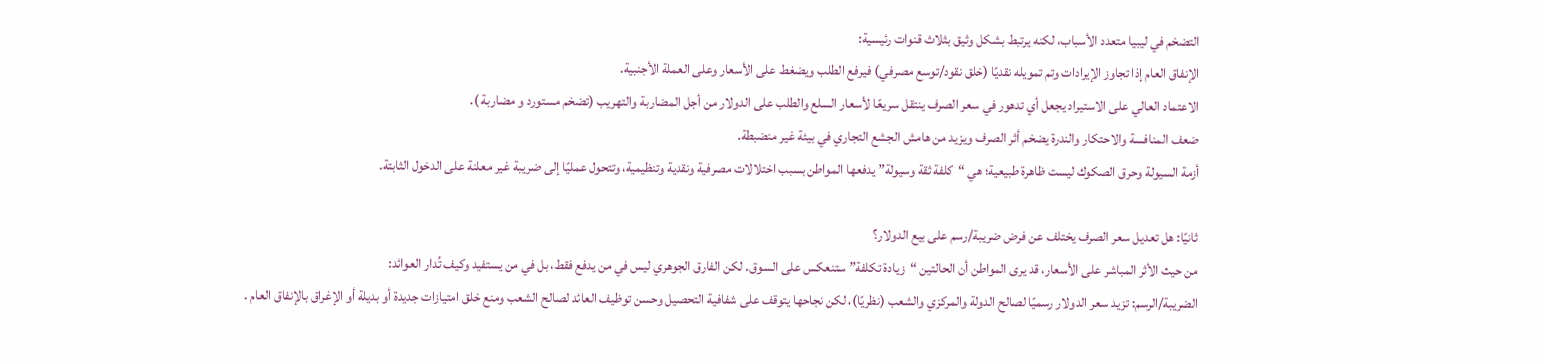التضخم في ليبيا متعدد الأسباب، لكنه يرتبط بشكل وثيق بثلاث قنوات رئيسية:
الإنفاق العام إذا تجاوز الإيرادات وتم تمويله نقديًا (خلق نقود/توسع مصرفي) فيرفع الطلب ويضغط على الأسعار وعلى العملة الأجنبية.
الاعتماد العالي على الاستيراد يجعل أي تدهور في سعر الصرف ينتقل سريعًا لأسعار السلع والطلب على الدولار من أجل المضاربة والتهريب (تضخم مستورد و مضاربة ).
ضعف المنافسة والاحتكار والندرة يضخم أثر الصرف ويزيد من هامش الجشع التجاري في بيئة غير منضبطة.
أزمة السيولة وحرق الصكوك ليست ظاهرة طبيعية؛ هي “كلفة ثقة وسيولة” يدفعها المواطن بسبب اختلالات مصرفية ونقدية وتنظيمية، وتتحول عمليًا إلى ضريبة غير معلنة على الدخول الثابتة.

ثانيًا: هل تعديل سعر الصرف يختلف عن فرض ضريبة/رسم على بيع الدولار؟
من حيث الأثر المباشر على الأسعار، قد يرى المواطن أن الحالتين “زيادة تكلفة” ستنعكس على السوق. لكن الفارق الجوهري ليس في من يدفع فقط، بل في من يستفيد وكيف تُدار العوائد:
الضريبة/الرسم: تزيد سعر الدولار رسميًا لصالح الدولة والمركزي والشعب (نظريًا)، لكن نجاحها يتوقف على شفافية التحصيل وحسن توظيف العائد لصالح الشعب ومنع خلق امتيازات جديدة أو بديلة أو الإغراق بالإنفاق العام .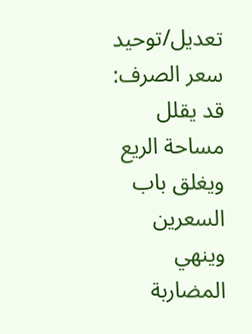تعديل/توحيد سعر الصرف: قد يقلل مساحة الريع ويغلق باب السعرين وينهي المضاربة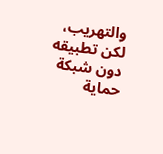والتهريب، لكن تطبيقه دون شبكة حماية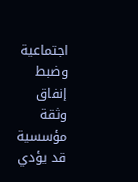اجتماعية وضبط إنفاق وثقة مؤسسية قد يؤدي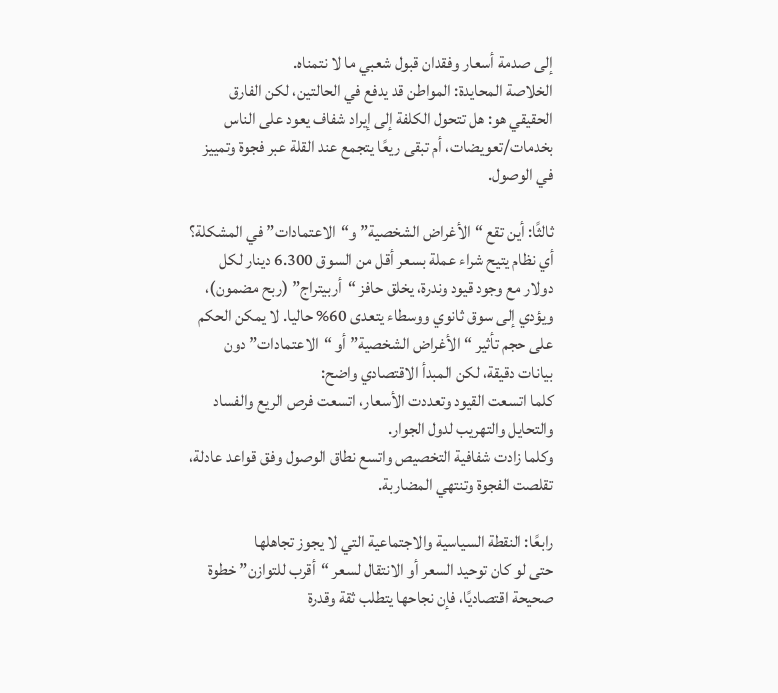إلى صدمة أسعار وفقدان قبول شعبي ما لا نتمناه.
الخلاصة المحايدة: المواطن قد يدفع في الحالتين، لكن الفارق الحقيقي هو: هل تتحول الكلفة إلى إيراد شفاف يعود على الناس بخدمات/تعويضات، أم تبقى ريعًا يتجمع عند القلة عبر فجوة وتمييز في الوصول.

ثالثًا: أين تقع “الأغراض الشخصية” و“الاعتمادات” في المشكلة؟
أي نظام يتيح شراء عملة بسعر أقل من السوق 6.300 دينار لكل دولار مع وجود قيود وندرة، يخلق حافز “أربيتراج” (ربح مضمون)، ويؤدي إلى سوق ثانوي ووسطاء يتعدى 60% حاليا. لا يمكن الحكم على حجم تأثير “الأغراض الشخصية” أو “الاعتمادات” دون بيانات دقيقة، لكن المبدأ الاقتصادي واضح:
كلما اتسعت القيود وتعددت الأسعار، اتسعت فرص الريع والفساد والتحايل والتهريب لدول الجوار.
وكلما زادت شفافية التخصيص واتسع نطاق الوصول وفق قواعد عادلة، تقلصت الفجوة وتنتهي المضاربة.

رابعًا: النقطة السياسية والاجتماعية التي لا يجوز تجاهلها
حتى لو كان توحيد السعر أو الانتقال لسعر “أقرب للتوازن” خطوة صحيحة اقتصاديًا، فإن نجاحها يتطلب ثقة وقدرة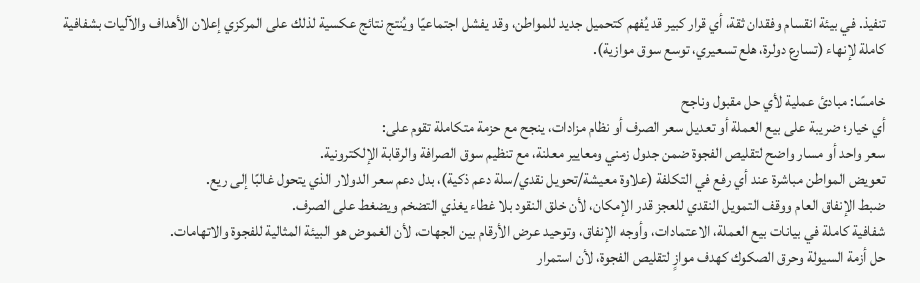تنفيذ. في بيئة انقسام وفقدان ثقة، أي قرار كبير قد يُفهم كتحميل جديد للمواطن، وقد يفشل اجتماعيًا ويُنتج نتائج عكسية لذلك على المركزي إعلان الأهداف والآليات بشفافية كاملة لإنهاء (تسارع دولرة، هلع تسعيري، توسع سوق موازية).

خامسًا: مبادئ عملية لأي حل مقبول وناجح
أي خيار؛ ضريبة على بيع العملة أو تعديل سعر الصرف أو نظام مزادات، ينجح مع حزمة متكاملة تقوم على:
سعر واحد أو مسار واضح لتقليص الفجوة ضمن جدول زمني ومعايير معلنة، مع تنظيم سوق الصرافة والرقابة الإلكترونية.
تعويض المواطن مباشرة عند أي رفع في التكلفة (علاوة معيشة/تحويل نقدي/سلة دعم ذكية)، بدل دعم سعر الدولار الذي يتحول غالبًا إلى ريع.
ضبط الإنفاق العام ووقف التمويل النقدي للعجز قدر الإمكان، لأن خلق النقود بلا غطاء يغذي التضخم ويضغط على الصرف.
شفافية كاملة في بيانات بيع العملة، الاعتمادات، وأوجه الإنفاق، وتوحيد عرض الأرقام بين الجهات، لأن الغموض هو البيئة المثالية للفجوة والاتهامات.
حل أزمة السيولة وحرق الصكوك كهدف موازٍ لتقليص الفجوة، لأن استمرار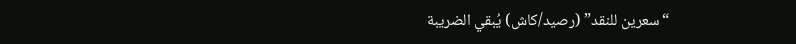“سعرين للنقد” (رصيد/كاش) يُبقي الضريبة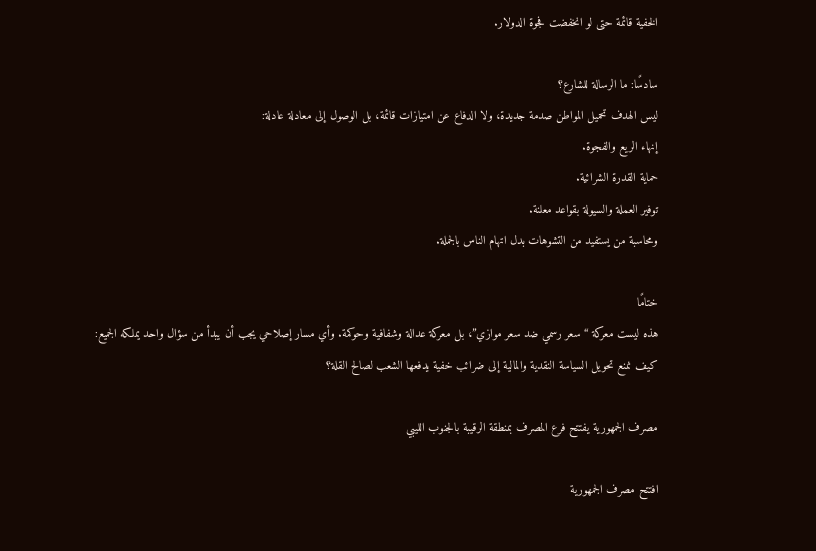الخفية قائمة حتى لو انخفضت فجوة الدولار.

سادسًا: ما الرسالة للشارع؟
ليس الهدف تحميل المواطن صدمة جديدة، ولا الدفاع عن امتيازات قائمة، بل الوصول إلى معادلة عادلة:
إنهاء الريع والفجوة.
حماية القدرة الشرائية.
توفير العملة والسيولة بقواعد معلنة.
ومحاسبة من يستفيد من التشوهات بدل اتهام الناس بالجملة.

ختامًا
هذه ليست معركة “سعر رسمي ضد سعر موازي”، بل معركة عدالة وشفافية وحوكمة. وأي مسار إصلاحي يجب أن يبدأ من سؤال واحد يملكه الجميع:
كيف نمنع تحويل السياسة النقدية والمالية إلى ضرائب خفية يدفعها الشعب لصالح القلة؟

مصرف الجمهورية يفتتح فرع المصرف بمنطقة الرقيبة بالجنوب الليبي

افتتح مصرف الجمهورية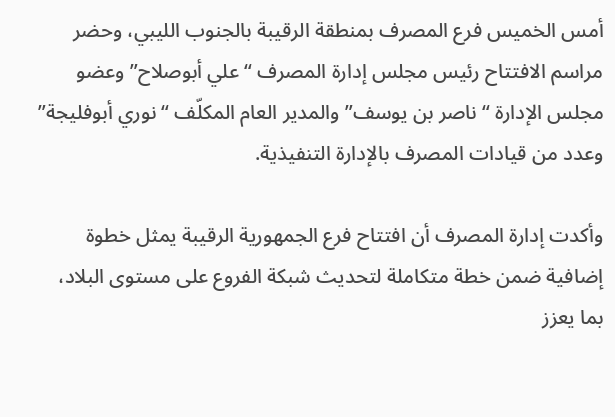أمس الخميس فرع المصرف بمنطقة الرقيبة بالجنوب الليبي، وحضر مراسم الافتتاح رئيس مجلس إدارة المصرف “علي أبوصلاح” وعضو مجلس الإدارة “ناصر بن يوسف” والمدير العام المكلّف “نوري أبوفليجة” وعدد من قيادات المصرف بالإدارة التنفيذية.

وأكدت إدارة المصرف أن افتتاح فرع الجمهورية الرقيبة يمثل خطوة إضافية ضمن خطة متكاملة لتحديث شبكة الفروع على مستوى البلاد، بما يعزز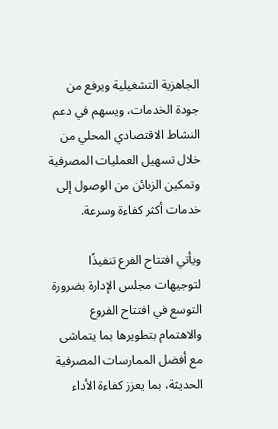الجاهزية التشغيلية ويرفع من جودة الخدمات، ويسهم في دعم النشاط الاقتصادي المحلي من خلال تسهيل العمليات المصرفية وتمكين الزبائن من الوصول إلى خدمات أكثر كفاءة وسرعة.

ويأتي افتتاح الفرع تنفيذًا لتوجيهات مجلس الإدارة بضرورة التوسع في افتتاح الفروع والاهتمام بتطويرها بما يتماشى مع أفضل الممارسات المصرفية الحديثة، بما يعزز كفاءة الأداء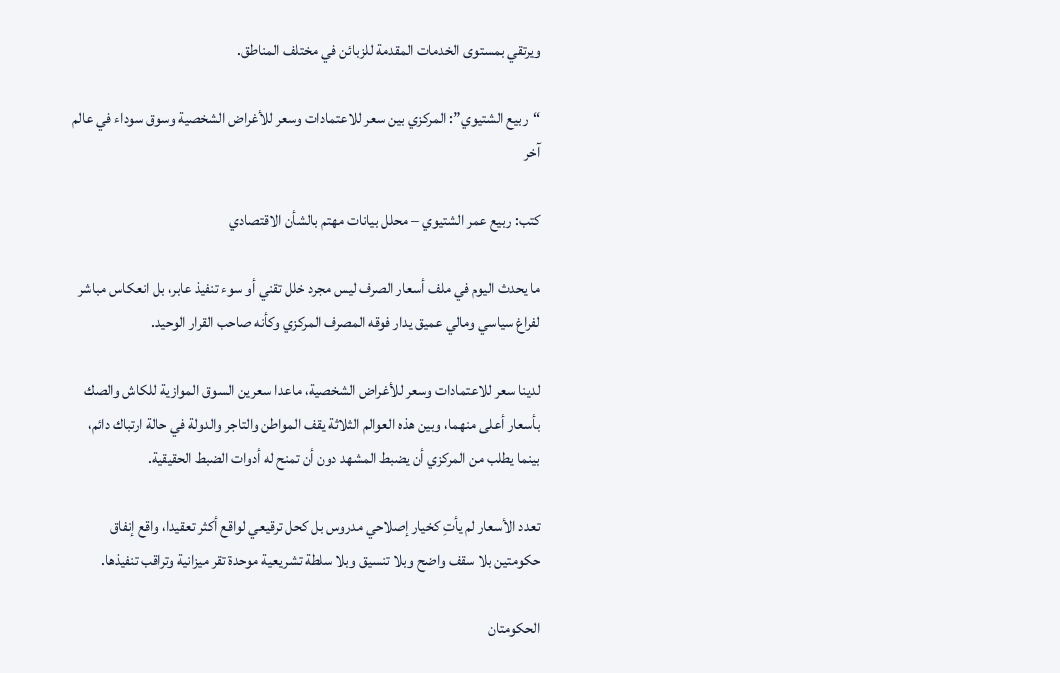ويرتقي بمستوى الخدمات المقدمة للزبائن في مختلف المناطق.

“ربيع الشتيوي”: المركزي بين سعر للاعتمادات وسعر للأغراض الشخصية وسوق سوداء في عالم آخر

كتب: ربيع عمر الشتيوي – محلل بيانات مهتم بالشأن الاقتصادي

ما يحدث اليوم في ملف أسعار الصرف ليس مجرد خلل تقني أو سوء تنفيذ عابر، بل انعكاس مباشر لفراغ سياسي ومالي عميق يدار فوقه المصرف المركزي وكأنه صاحب القرار الوحيد.

لدينا سعر للاعتمادات وسعر للأغراض الشخصية، ماعدا سعرين السوق الموازية للكاش والصك بأسعار أعلى منهما، وبين هذه العوالم الثلاثة يقف المواطن والتاجر والدولة في حالة ارتباك دائم، بينما يطلب من المركزي أن يضبط المشهد دون أن تمنح له أدوات الضبط الحقيقية.

تعدد الأسعار لم يأتِ كخيار إصلاحي مدروس بل كحل ترقيعي لواقع أكثر تعقيدا، واقع إنفاق حكومتين بلا سقف واضح وبلا تنسيق وبلا سلطة تشريعية موحدة تقر ميزانية وتراقب تنفيذها.

الحكومتان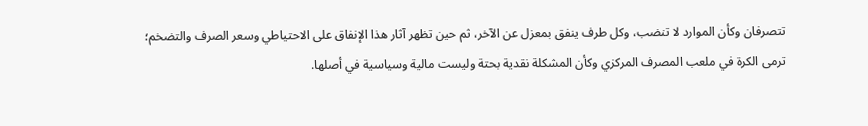تتصرفان وكأن الموارد لا تنضب، وكل طرف ينفق بمعزل عن الآخر، ثم حين تظهر آثار هذا الإنفاق على الاحتياطي وسعر الصرف والتضخم؛ ترمى الكرة في ملعب المصرف المركزي وكأن المشكلة نقدية بحتة وليست مالية وسياسية في أصلها.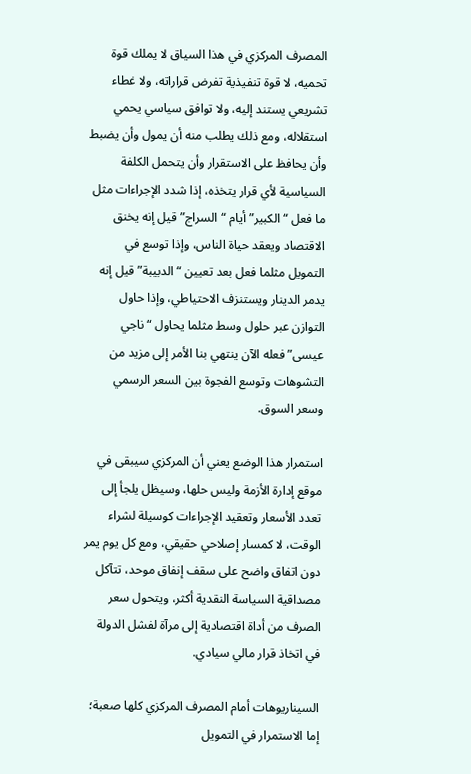المصرف المركزي في هذا السياق لا يملك قوة تحميه، لا قوة تنفيذية تفرض قراراته، ولا غطاء تشريعي يستند إليه، ولا توافق سياسي يحمي استقلاله، ومع ذلك يطلب منه أن يمول وأن يضبط وأن يحافظ على الاستقرار وأن يتحمل الكلفة السياسية لأي قرار يتخذه، إذا شدد الإجراءات مثل ما فعل “الكبير” أيام “السراج” قيل إنه يخنق الاقتصاد ويعقد حياة الناس، وإذا توسع في التمويل مثلما فعل بعد تعيين “الدبيبة” قيل إنه يدمر الدينار ويستنزف الاحتياطي، وإذا حاول التوازن عبر حلول وسط مثلما يحاول “ناجي عيسى” فعله الآن ينتهي بنا الأمر إلى مزيد من التشوهات وتوسع الفجوة بين السعر الرسمي وسعر السوق.

استمرار هذا الوضع يعني أن المركزي سيبقى في موقع إدارة الأزمة وليس حلها، وسيظل يلجأ إلى تعدد الأسعار وتعقيد الإجراءات كوسيلة لشراء الوقت، لا كمسار إصلاحي حقيقي، ومع كل يوم يمر دون اتفاق واضح على سقف إنفاق موحد، تتآكل مصداقية السياسة النقدية أكثر، ويتحول سعر الصرف من أداة اقتصادية إلى مرآة لفشل الدولة في اتخاذ قرار مالي سيادي.

السيناريوهات أمام المصرف المركزي كلها صعبة؛ إما الاستمرار في التمويل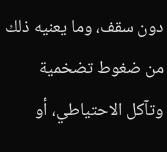دون سقف، وما يعنيه ذلك من ضغوط تضخمية وتآكل الاحتياطي، أو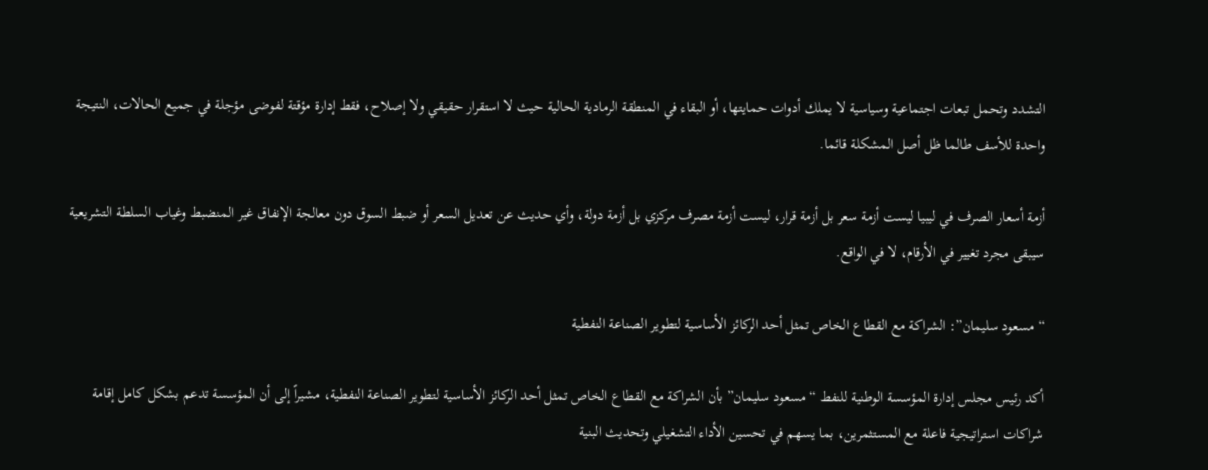التشدد وتحمل تبعات اجتماعية وسياسية لا يملك أدوات حمايتها، أو البقاء في المنطقة الرمادية الحالية حيث لا استقرار حقيقي ولا إصلاح، فقط إدارة مؤقتة لفوضى مؤجلة في جميع الحالات، النتيجة واحدة للأسف طالما ظل أصل المشكلة قائما.

أزمة أسعار الصرف في ليبيا ليست أزمة سعر بل أزمة قرار، ليست أزمة مصرف مركزي بل أزمة دولة، وأي حديث عن تعديل السعر أو ضبط السوق دون معالجة الإنفاق غير المنضبط وغياب السلطة التشريعية سيبقى مجرد تغيير في الأرقام، لا في الواقع.

“مسعود سليمان”: الشراكة مع القطاع الخاص تمثل أحد الركائز الأساسية لتطوير الصناعة النفطية

أكد رئيس مجلس إدارة المؤسسة الوطنية للنفط “مسعود سليمان” بأن الشراكة مع القطاع الخاص تمثل أحد الركائز الأساسية لتطوير الصناعة النفطية، مشيراً إلى أن المؤسسة تدعم بشكل كامل إقامة شراكات استراتيجية فاعلة مع المستثمرين، بما يسهم في تحسين الأداء التشغيلي وتحديث البنية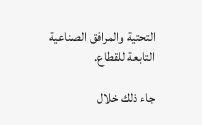التحتية والمرافق الصناعية التابعة للقطاع.

جاء ذلك خلال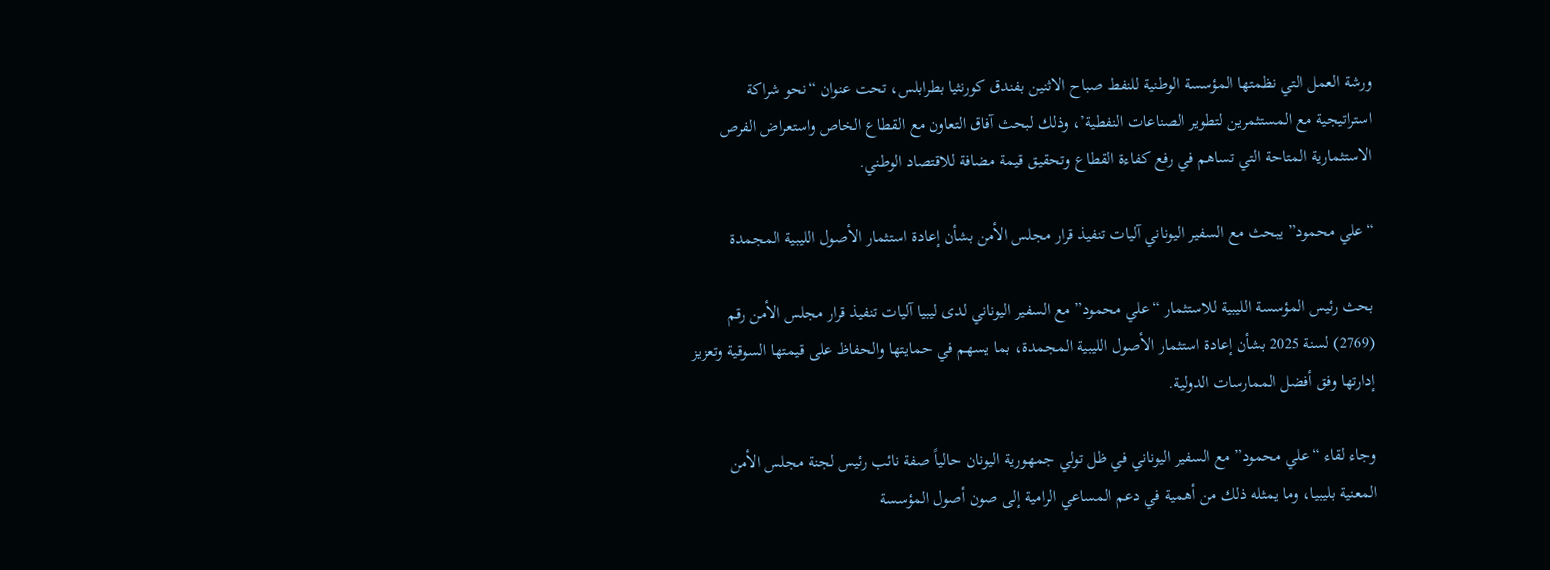ورشة العمل التي نظمتها المؤسسة الوطنية للنفط صباح الاثنين بفندق كورنثيا بطرابلس، تحت عنوان “نحو شراكة استراتيجية مع المستثمرين لتطوير الصناعات النفطية’، وذلك لبحث آفاق التعاون مع القطاع الخاص واستعراض الفرص الاستثمارية المتاحة التي تساهم في رفع كفاءة القطاع وتحقيق قيمة مضافة للاقتصاد الوطني.

“علي محمود” يبحث مع السفير اليوناني آليات تنفيذ قرار مجلس الأمن بشأن إعادة استثمار الأصول الليبية المجمدة

بحث رئيس المؤسسة الليبية للاستثمار “علي محمود” مع السفير اليوناني لدى ليبيا آليات تنفيذ قرار مجلس الأمن رقم (2769) لسنة 2025 بشأن إعادة استثمار الأصول الليبية المجمدة، بما يسهم في حمايتها والحفاظ على قيمتها السوقية وتعزيز إدارتها وفق أفضل الممارسات الدولية.

وجاء لقاء “علي محمود” مع السفير اليوناني في ظل تولي جمهورية اليونان حالياً صفة نائب رئيس لجنة مجلس الأمن المعنية بليبيا، وما يمثله ذلك من أهمية في دعم المساعي الرامية إلى صون أصول المؤسسة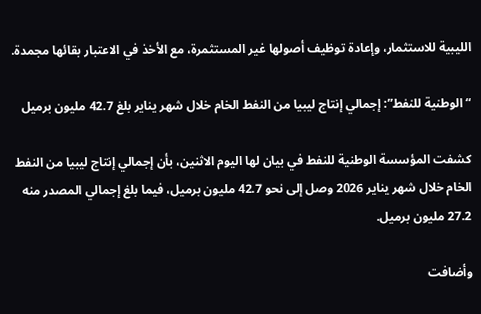الليبية للاستثمار، وإعادة توظيف أصولها غير المستثمرة، مع الأخذ في الاعتبار بقائها مجمدة.

“الوطنية للنفط”: إجمالي إنتاج ليبيا من النفط الخام خلال شهر يناير بلغ 42.7 مليون برميل

كشفت المؤسسة الوطنية للنفط في بيان لها اليوم الاثنين، بأن إجمالي إنتاج ليبيا من النفط الخام خلال شهر يناير 2026 وصل إلى نحو 42.7 مليون برميل، فيما بلغ إجمالي المصدر منه 27.2 مليون برميل.

وأضافت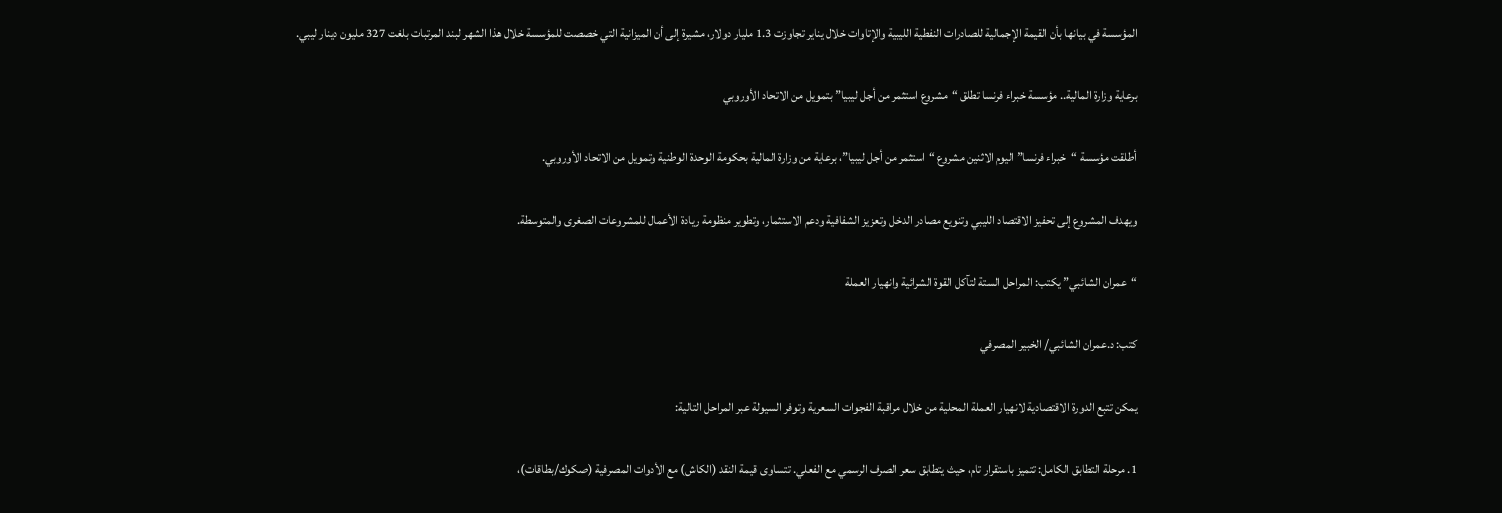المؤسسة في بيانها بأن القيمة الإجمالية للصادرات النفطية الليبية والإتاوات خلال يناير تجاوزت 1.3 مليار دولار، مشيرة إلى أن الميزانية التي خصصت للمؤسسة خلال هذا الشهر لبند المرتبات بلغت 327 مليون دينار ليبي.

برعاية وزارة المالية.. مؤسسة خبراء فرنسا تطلق “مشروع استثمر من أجل ليبيا” بتمويل من الاتحاد الأوروبي

أطلقت مؤسسة “خبراء فرنسا” اليوم الاثنين مشروع “استثمر من أجل ليبيا”، برعاية من وزارة المالية بحكومة الوحدة الوطنية وتمويل من الاتحاد الأوروبي.

ويهدف المشروع إلى تحفيز الاقتصاد الليبي وتنويع مصادر الدخل وتعزيز الشفافية ودعم الاستثمار، وتطوير منظومة ريادة الأعمال للمشروعات الصغرى والمتوسطة.

“عمران الشائبي” يكتب: المراحل الستة لتآكل القوة الشرائية وانهيار العملة

كتب: د.عمران الشائبي/ الخبير المصرفي

يمكن تتبع الدورة الاقتصادية لانهيار العملة المحلية من خلال مراقبة الفجوات السعرية وتوفر السيولة عبر المراحل التالية:

1. مرحلة التطابق الكامل: تتميز باستقرار تام، حيث يتطابق سعر الصرف الرسمي مع الفعلي. تتساوى قيمة النقد (الكاش) مع الأدوات المصرفية (صكوك/بطاقات)،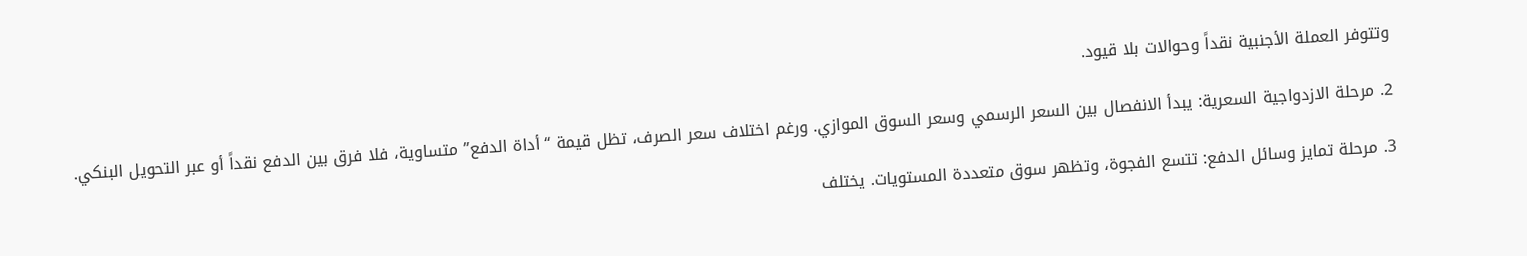وتتوفر العملة الأجنبية نقداً وحوالات بلا قيود.

2. مرحلة الازدواجية السعرية: يبدأ الانفصال بين السعر الرسمي وسعر السوق الموازي. ورغم اختلاف سعر الصرف، تظل قيمة “أداة الدفع” متساوية، فلا فرق بين الدفع نقداً أو عبر التحويل البنكي.

3. مرحلة تمايز وسائل الدفع: تتسع الفجوة، وتظهر سوق متعددة المستويات. يختلف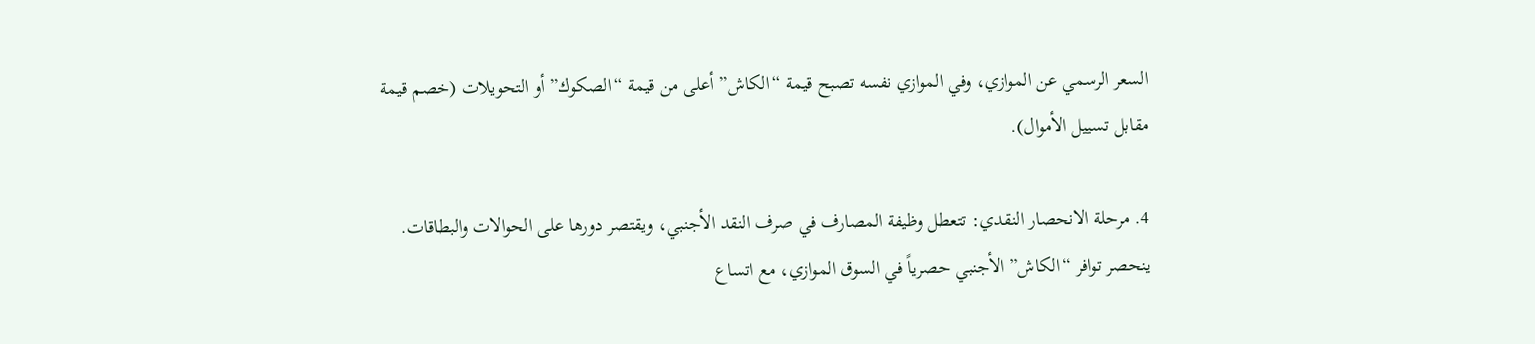السعر الرسمي عن الموازي، وفي الموازي نفسه تصبح قيمة “الكاش” أعلى من قيمة “الصكوك” أو التحويلات (خصم قيمة مقابل تسييل الأموال).

4. مرحلة الانحصار النقدي: تتعطل وظيفة المصارف في صرف النقد الأجنبي، ويقتصر دورها على الحوالات والبطاقات. ينحصر توافر “الكاش” الأجنبي حصرياً في السوق الموازي، مع اتساع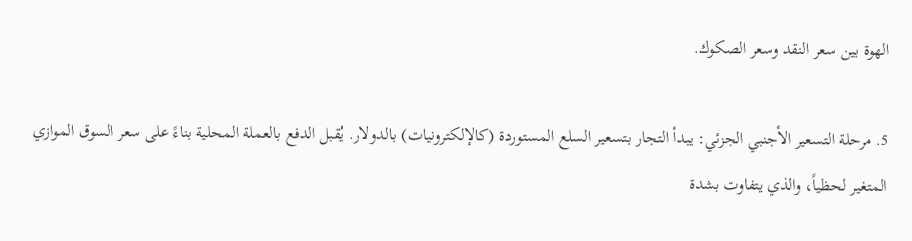الهوة بين سعر النقد وسعر الصكوك.

5. مرحلة التسعير الأجنبي الجزئي: يبدأ التجار بتسعير السلع المستوردة (كالإلكترونيات) بالدولار. يُقبل الدفع بالعملة المحلية بناءً على سعر السوق الموازي المتغير لحظياً، والذي يتفاوت بشدة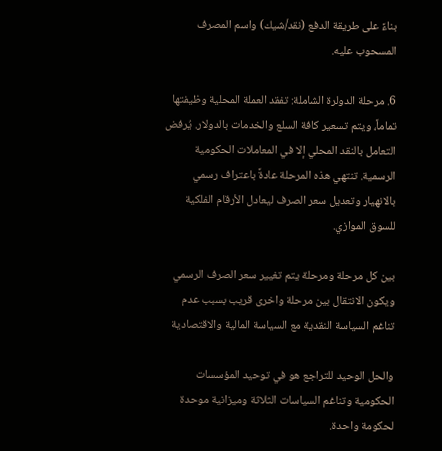بناءً على طريقة الدفع (نقد/شيك) واسم المصرف المسحوب عليه.

6. مرحلة الدولرة الشاملة: تفقد العملة المحلية وظيفتها تماماً، ويتم تسعير كافة السلع والخدمات بالدولار. يُرفض التعامل بالنقد المحلي إلا في المعاملات الحكومية الرسمية. تنتهي هذه المرحلة عادةً باعتراف رسمي بالانهيار وتعديل سعر الصرف ليعادل الأرقام الفلكية للسوق الموازي.

بين كل مرحلة ومرحلة يتم تغيير سعر الصرف الرسمي ويكون الانتقال بين مرحلة واخرى قريب بسبب عدم تناغم السياسة النقدية مع السياسة المالية والاقتصادية

والحل الوحيد للتراجع هو في توحيد المؤسسات الحكومية وتناغم السياسات الثلاثة وميزانية موحدة لحكومة واحدة.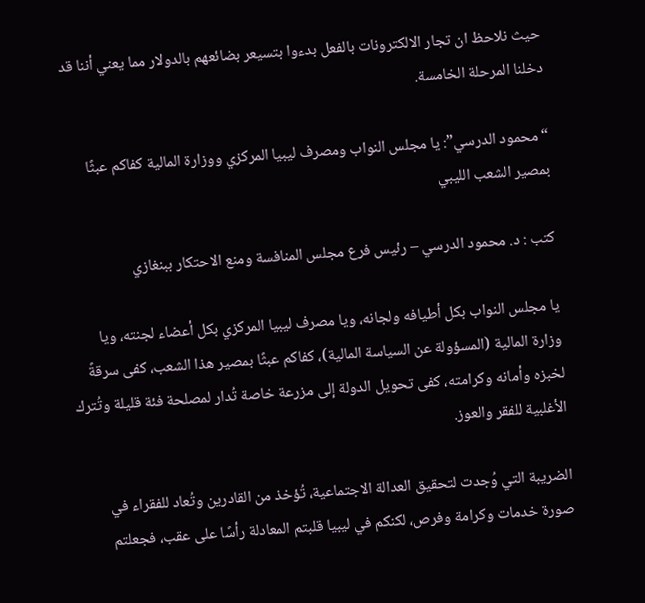حيث نلاحظ ان تجار الالكترونات بالفعل بدءوا بتسيعر بضائعهم بالدولار مما يعني أننا قد دخلنا المرحلة الخامسة.

“محمود الدرسي”: يا مجلس النواب ومصرف ليبيا المركزي ووزارة المالية كفاكم عبثًا بمصير الشعب الليبي

كتب : د. محمود الدرسي – رئيس فرع مجلس المنافسة ومنع الاحتكار ببنغازي

يا مجلس النواب بكل أطيافه ولجانه، ويا مصرف ليبيا المركزي بكل أعضاء لجنته، ويا وزارة المالية (المسؤولة عن السياسة المالية)، كفاكم عبثًا بمصير هذا الشعب، كفى سرقةً لخبزه وأمانه وكرامته، كفى تحويل الدولة إلى مزرعة خاصة تُدار لمصلحة فئة قليلة وتُترك الأغلبية للفقر والعوز.

الضريبة التي وُجدت لتحقيق العدالة الاجتماعية، تُؤخذ من القادرين وتُعاد للفقراء في صورة خدمات وكرامة وفرص، لكنكم في ليبيا قلبتم المعادلة رأسًا على عقب، فجعلتم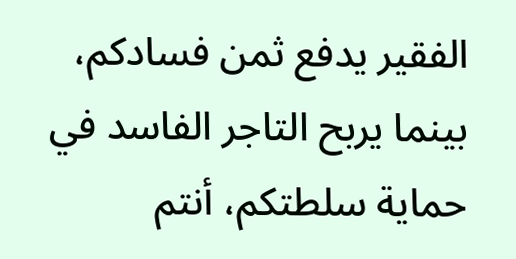الفقير يدفع ثمن فسادكم، بينما يربح التاجر الفاسد في حماية سلطتكم، أنتم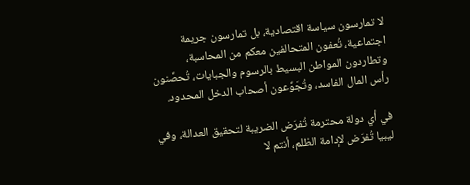لا تمارسون سياسة اقتصادية، بل تمارسون جريمة اجتماعية، تُعفون المتحالفين معكم من المحاسبة، وتطاردون المواطن البسيط بالرسوم والجبايات، تُحصِّنون رأس المال الفاسد، وتُجَوِّعون أصحاب الدخل المحدود.

في أي دولة محترمة تُفرَض الضريبة لتحقيق العدالة، وفي ليبيا تُفرَض لإدامة الظلم، أنتم لا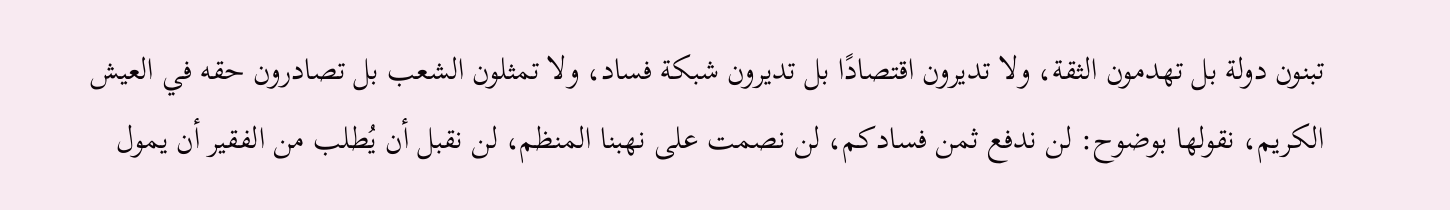تبنون دولة بل تهدمون الثقة، ولا تديرون اقتصادًا بل تديرون شبكة فساد، ولا تمثلون الشعب بل تصادرون حقه في العيش الكريم، نقولها بوضوح: لن ندفع ثمن فسادكم، لن نصمت على نهبنا المنظم، لن نقبل أن يُطلب من الفقير أن يمول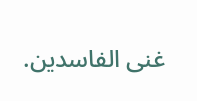غنى الفاسدين.